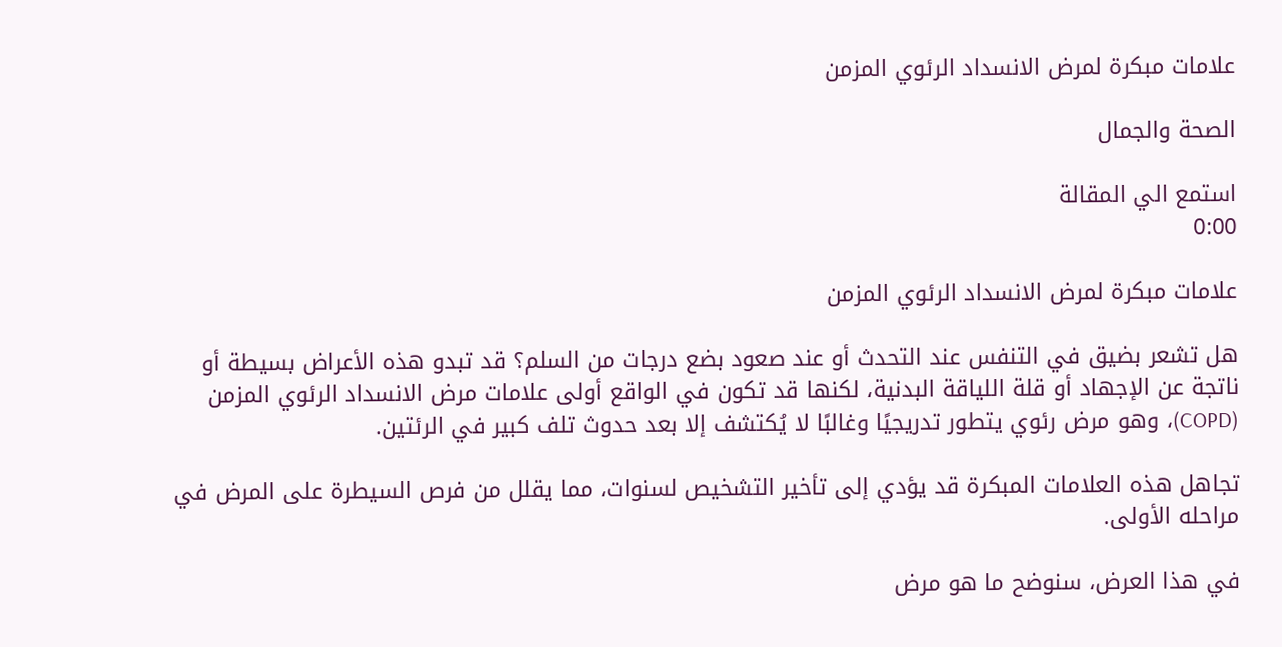علامات مبكرة لمرض الانسداد الرئوي المزمن

الصحة والجمال

استمع الي المقالة
0:00

علامات مبكرة لمرض الانسداد الرئوي المزمن

هل تشعر بضيق في التنفس عند التحدث أو عند صعود بضع درجات من السلم؟ قد تبدو هذه الأعراض بسيطة أو ناتجة عن الإجهاد أو قلة اللياقة البدنية، لكنها قد تكون في الواقع أولى علامات مرض الانسداد الرئوي المزمن (COPD)، وهو مرض رئوي يتطور تدريجيًا وغالبًا لا يُكتشف إلا بعد حدوث تلف كبير في الرئتين.

تجاهل هذه العلامات المبكرة قد يؤدي إلى تأخير التشخيص لسنوات، مما يقلل من فرص السيطرة على المرض في مراحله الأولى.

في هذا العرض، سنوضح ما هو مرض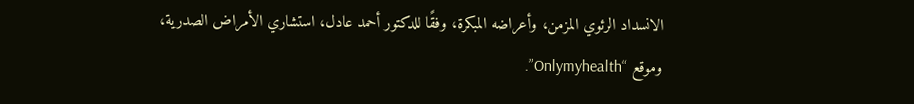الانسداد الرئوي المزمن، وأعراضه المبكرة، وفقًا للدكتور أحمد عادل، استشاري الأمراض الصدرية، وموقع “Onlymyhealth”.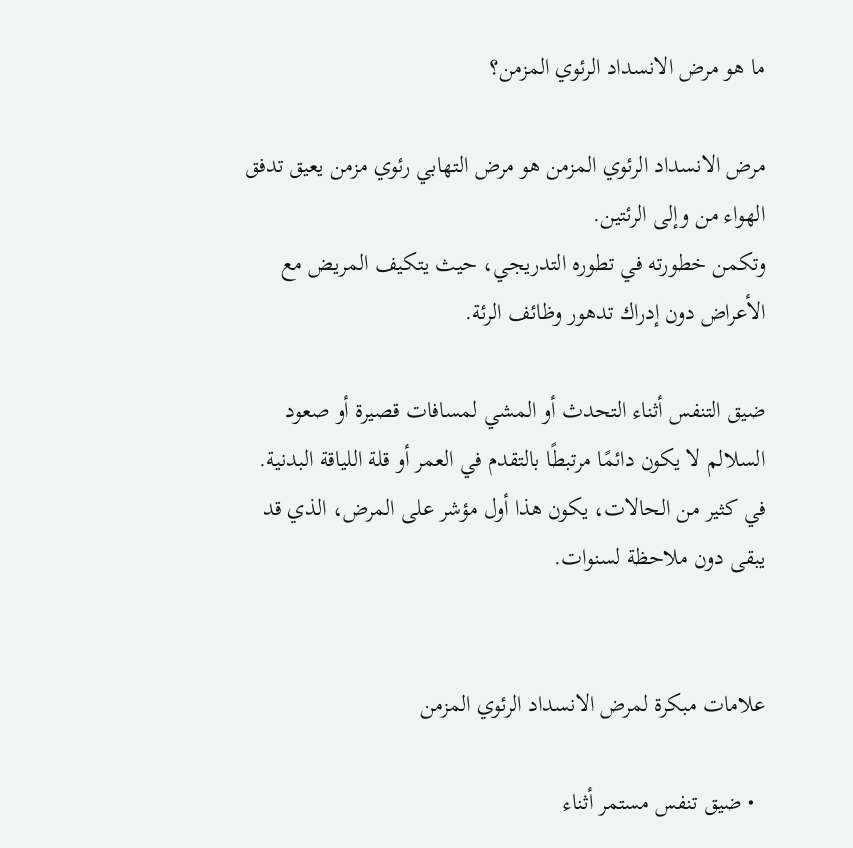ما هو مرض الانسداد الرئوي المزمن؟

مرض الانسداد الرئوي المزمن هو مرض التهابي رئوي مزمن يعيق تدفق الهواء من وإلى الرئتين.
وتكمن خطورته في تطوره التدريجي، حيث يتكيف المريض مع الأعراض دون إدراك تدهور وظائف الرئة.

ضيق التنفس أثناء التحدث أو المشي لمسافات قصيرة أو صعود السلالم لا يكون دائمًا مرتبطًا بالتقدم في العمر أو قلة اللياقة البدنية. في كثير من الحالات، يكون هذا أول مؤشر على المرض، الذي قد يبقى دون ملاحظة لسنوات.


علامات مبكرة لمرض الانسداد الرئوي المزمن

  • ضيق تنفس مستمر أثناء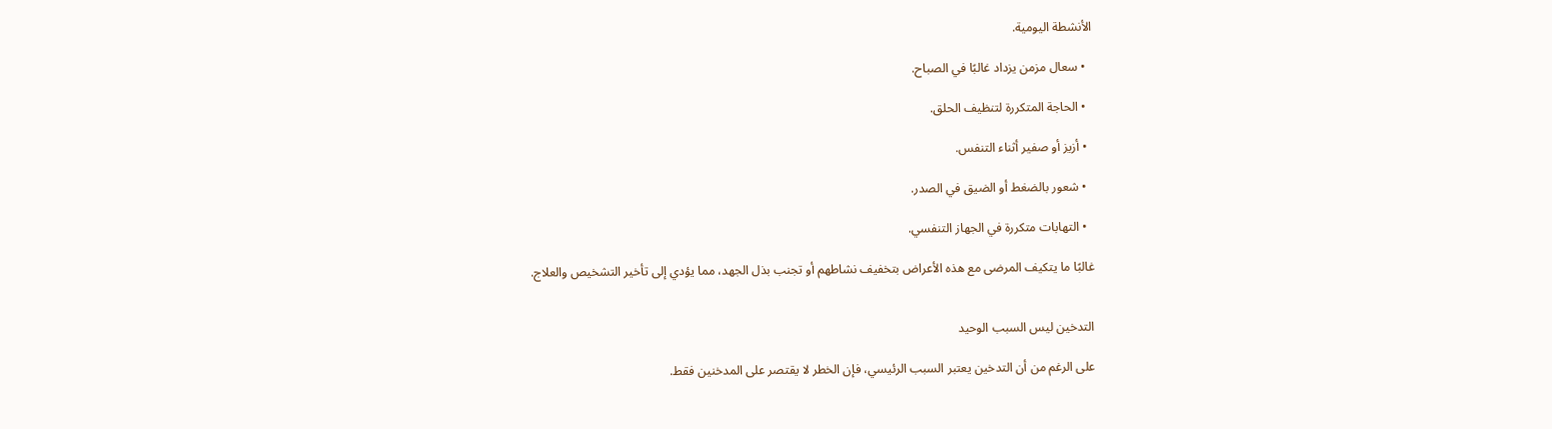الأنشطة اليومية.

  • سعال مزمن يزداد غالبًا في الصباح.

  • الحاجة المتكررة لتنظيف الحلق.

  • أزيز أو صفير أثناء التنفس.

  • شعور بالضغط أو الضيق في الصدر.

  • التهابات متكررة في الجهاز التنفسي.

غالبًا ما يتكيف المرضى مع هذه الأعراض بتخفيف نشاطهم أو تجنب بذل الجهد، مما يؤدي إلى تأخير التشخيص والعلاج.


التدخين ليس السبب الوحيد

على الرغم من أن التدخين يعتبر السبب الرئيسي، فإن الخطر لا يقتصر على المدخنين فقط.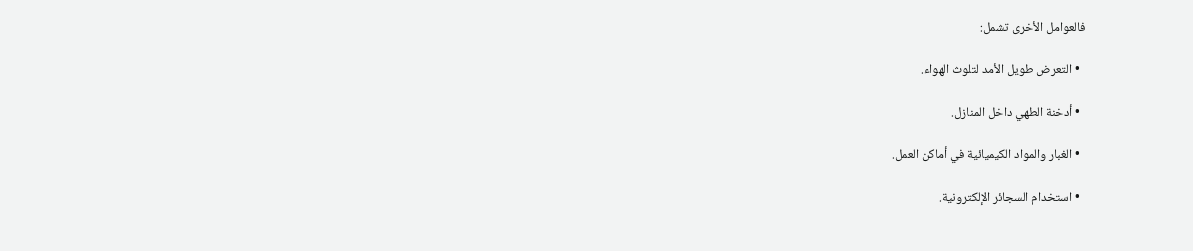فالعوامل الأخرى تشمل:

  • التعرض طويل الأمد لتلوث الهواء.

  • أدخنة الطهي داخل المنازل.

  • الغبار والمواد الكيميائية في أماكن العمل.

  • استخدام السجائر الإلكترونية.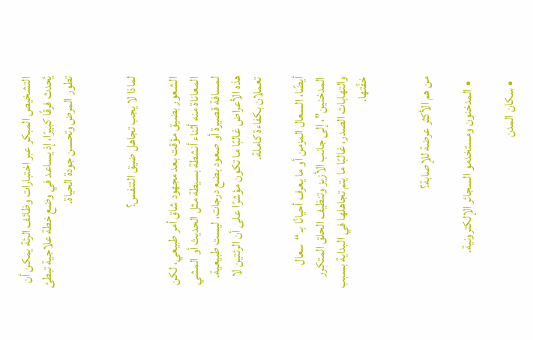التشخيص المبكر عبر اختبارات وظائف الرئة يمكن أن يُحدث فرقًا كبيرًا، إذ يساعد في وضع خطة علاجية تبطئ تطور المرض وتحسن جودة الحياة.


لماذا لا يجب تجاهل ضيق التنفس؟

الشعور بضيق مؤقت بعد مجهود شاق أمر طبيعي، لكن المعاناة منه أثناء أنشطة بسيطة مثل الحديث أو المشي لمسافة قصيرة أو صعود بضع درجات، ليست طبيعية.
هذه الأعراض غالبًا ما تكون مؤشرًا على أن الرئتين لا تعملان بكفاءة كاملة.

أيضًا، السعال المزمن أو ما يعرف أحيانًا بـ “سعال المدخنين”، إلى جانب الأزيز وتنظيف الحلق المتكرر والتهابات الصدر، غالبًا ما يتم تجاهلها في البداية بسبب خفّتها.


من هم الأكثر عرضة للإصابة؟

  • المدخنون ومستخدمو السجائر الإلكترونية.

  • سكان المدن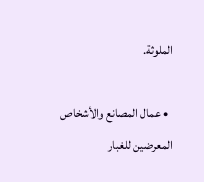الملوثة.

  • عمال المصانع والأشخاص المعرضين للغبار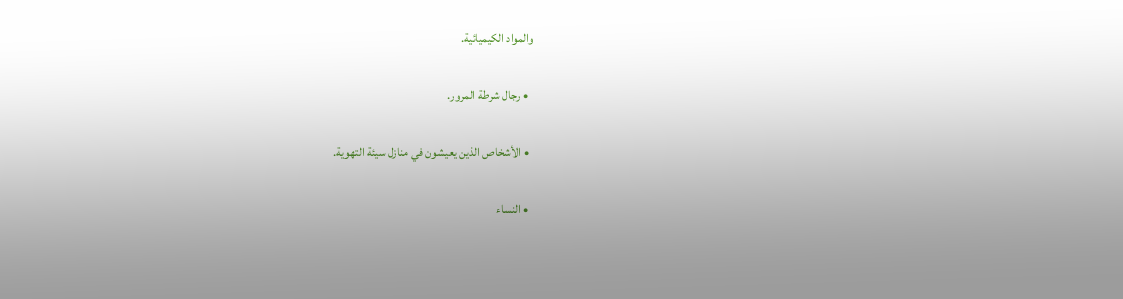والمواد الكيميائية.

  • رجال شرطة المرور.

  • الأشخاص الذين يعيشون في منازل سيئة التهوية.

  • النساء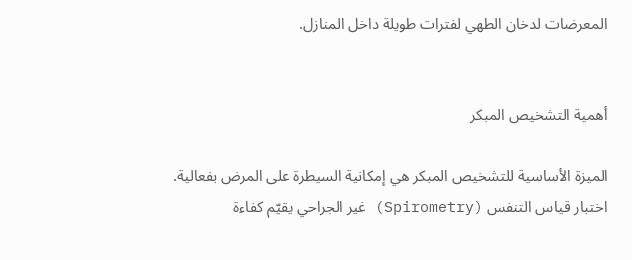المعرضات لدخان الطهي لفترات طويلة داخل المنازل.


أهمية التشخيص المبكر

الميزة الأساسية للتشخيص المبكر هي إمكانية السيطرة على المرض بفعالية.
اختبار قياس التنفس (Spirometry) غير الجراحي يقيّم كفاءة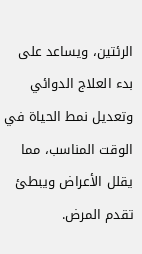الرئتين، ويساعد على بدء العلاج الدوائي وتعديل نمط الحياة في الوقت المناسب، مما يقلل الأعراض ويبطئ تقدم المرض.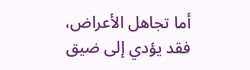أما تجاهل الأعراض، فقد يؤدي إلى ضيق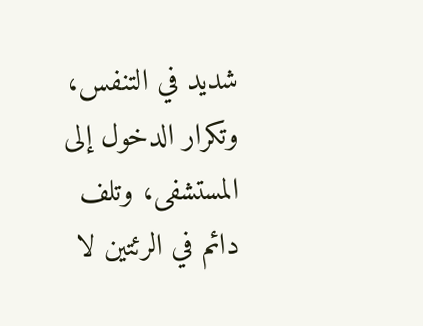شديد في التنفس، وتكرار الدخول إلى المستشفى، وتلف دائم في الرئتين لا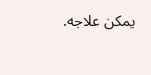يمكن علاجه.